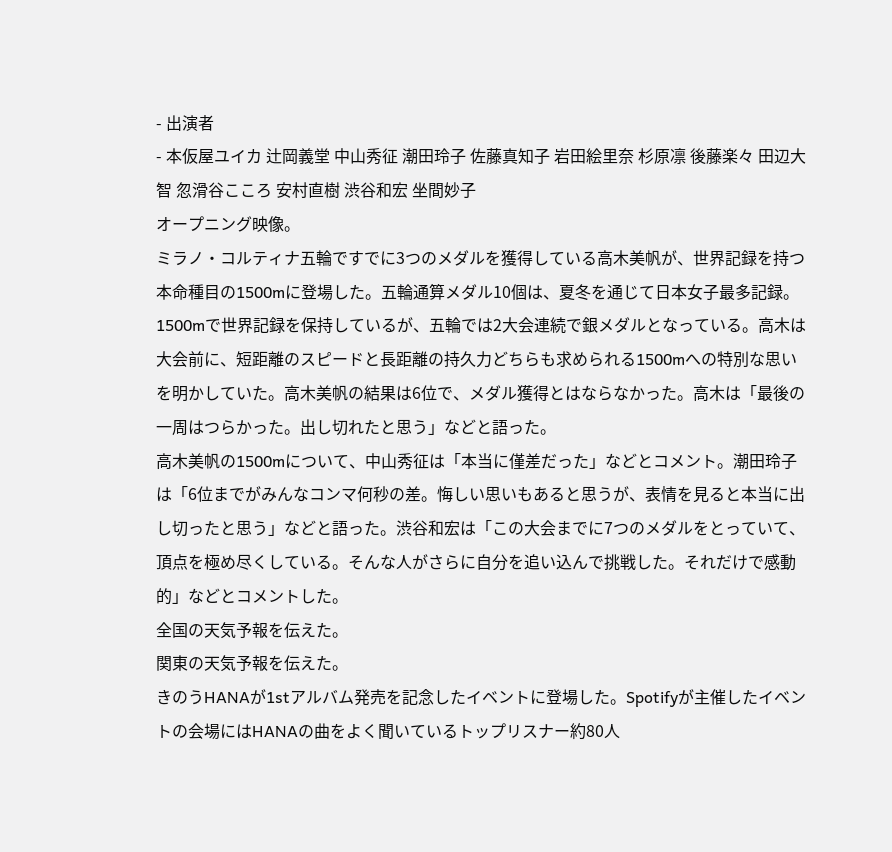- 出演者
- 本仮屋ユイカ 辻岡義堂 中山秀征 潮田玲子 佐藤真知子 岩田絵里奈 杉原凛 後藤楽々 田辺大智 忽滑谷こころ 安村直樹 渋谷和宏 坐間妙子
オープニング映像。
ミラノ・コルティナ五輪ですでに3つのメダルを獲得している高木美帆が、世界記録を持つ本命種目の1500mに登場した。五輪通算メダル10個は、夏冬を通じて日本女子最多記録。1500mで世界記録を保持しているが、五輪では2大会連続で銀メダルとなっている。高木は大会前に、短距離のスピードと長距離の持久力どちらも求められる1500mへの特別な思いを明かしていた。高木美帆の結果は6位で、メダル獲得とはならなかった。高木は「最後の一周はつらかった。出し切れたと思う」などと語った。
高木美帆の1500mについて、中山秀征は「本当に僅差だった」などとコメント。潮田玲子は「6位までがみんなコンマ何秒の差。悔しい思いもあると思うが、表情を見ると本当に出し切ったと思う」などと語った。渋谷和宏は「この大会までに7つのメダルをとっていて、頂点を極め尽くしている。そんな人がさらに自分を追い込んで挑戦した。それだけで感動的」などとコメントした。
全国の天気予報を伝えた。
関東の天気予報を伝えた。
きのうHANAが1stアルバム発売を記念したイベントに登場した。Spotifyが主催したイベントの会場にはHANAの曲をよく聞いているトップリスナー約80人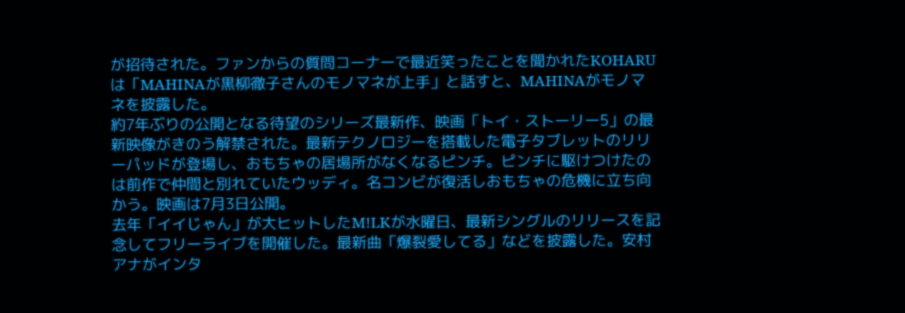が招待された。ファンからの質問コーナーで最近笑ったことを聞かれたKOHARUは「MAHINAが黒柳徹子さんのモノマネが上手」と話すと、MAHINAがモノマネを披露した。
約7年ぶりの公開となる待望のシリーズ最新作、映画「トイ・ストーリー5」の最新映像がきのう解禁された。最新テクノロジーを搭載した電子タブレットのリリーパッドが登場し、おもちゃの居場所がなくなるピンチ。ピンチに駆けつけたのは前作で仲間と別れていたウッディ。名コンビが復活しおもちゃの危機に立ち向かう。映画は7月3日公開。
去年「イイじゃん」が大ヒットしたM!LKが水曜日、最新シングルのリリースを記念してフリーライブを開催した。最新曲「爆裂愛してる」などを披露した。安村アナがインタ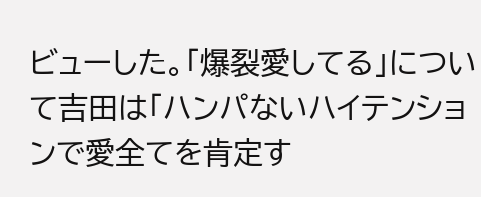ビューした。「爆裂愛してる」について吉田は「ハンパないハイテンションで愛全てを肯定す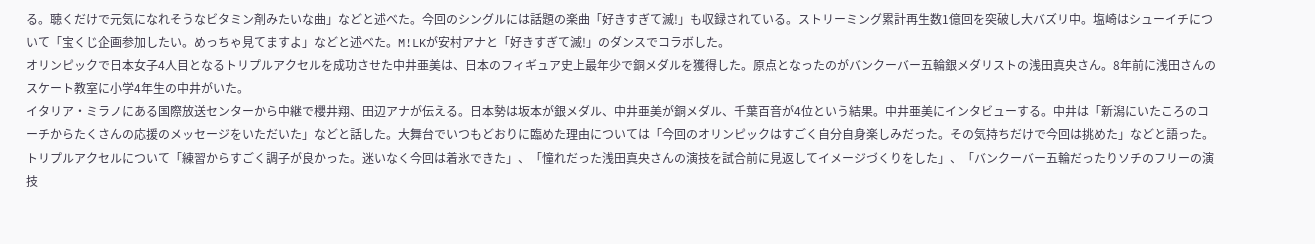る。聴くだけで元気になれそうなビタミン剤みたいな曲」などと述べた。今回のシングルには話題の楽曲「好きすぎて滅!」も収録されている。ストリーミング累計再生数1億回を突破し大バズリ中。塩崎はシューイチについて「宝くじ企画参加したい。めっちゃ見てますよ」などと述べた。M!LKが安村アナと「好きすぎて滅!」のダンスでコラボした。
オリンピックで日本女子4人目となるトリプルアクセルを成功させた中井亜美は、日本のフィギュア史上最年少で銅メダルを獲得した。原点となったのがバンクーバー五輪銀メダリストの浅田真央さん。8年前に浅田さんのスケート教室に小学4年生の中井がいた。
イタリア・ミラノにある国際放送センターから中継で櫻井翔、田辺アナが伝える。日本勢は坂本が銀メダル、中井亜美が銅メダル、千葉百音が4位という結果。中井亜美にインタビューする。中井は「新潟にいたころのコーチからたくさんの応援のメッセージをいただいた」などと話した。大舞台でいつもどおりに臨めた理由については「今回のオリンピックはすごく自分自身楽しみだった。その気持ちだけで今回は挑めた」などと語った。トリプルアクセルについて「練習からすごく調子が良かった。迷いなく今回は着氷できた」、「憧れだった浅田真央さんの演技を試合前に見返してイメージづくりをした」、「バンクーバー五輪だったりソチのフリーの演技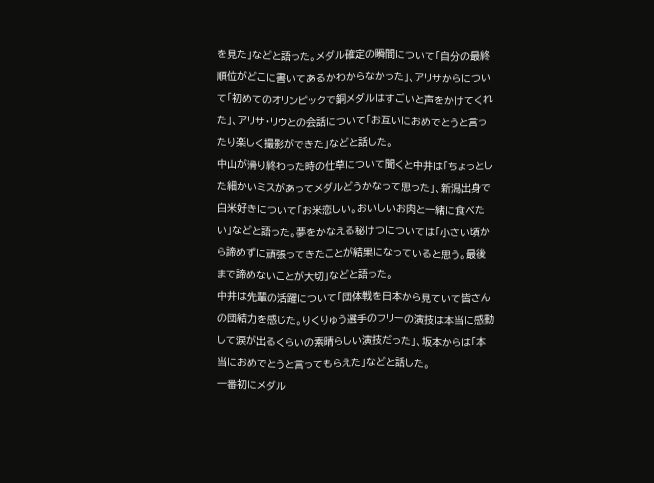を見た」などと語った。メダル確定の瞬間について「自分の最終順位がどこに書いてあるかわからなかった」、アリサからについて「初めてのオリンピックで銅メダルはすごいと声をかけてくれた」、アリサ・リウとの会話について「お互いにおめでとうと言ったり楽しく撮影ができた」などと話した。
中山が滑り終わった時の仕草について聞くと中井は「ちょっとした細かいミスがあってメダルどうかなって思った」、新潟出身で白米好きについて「お米恋しい。おいしいお肉と一緒に食べたい」などと語った。夢をかなえる秘けつについては「小さい頃から諦めずに頑張ってきたことが結果になっていると思う。最後まで諦めないことが大切」などと語った。
中井は先輩の活躍について「団体戦を日本から見ていて皆さんの団結力を感じた。りくりゅう選手のフリーの演技は本当に感動して涙が出るくらいの素晴らしい演技だった」、坂本からは「本当におめでとうと言ってもらえた」などと話した。
一番初にメダル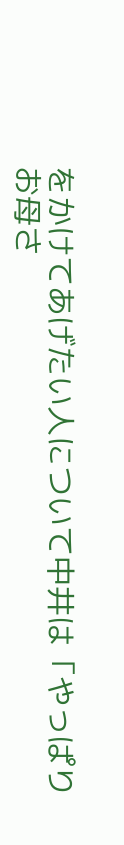をかけてあげたい人について中井は「やっぱりお母さ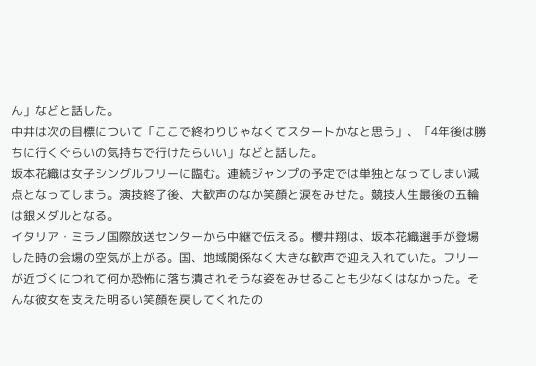ん」などと話した。
中井は次の目標について「ここで終わりじゃなくてスタートかなと思う」、「4年後は勝ちに行くぐらいの気持ちで行けたらいい」などと話した。
坂本花織は女子シングルフリーに臨む。連続ジャンプの予定では単独となってしまい減点となってしまう。演技終了後、大歓声のなか笑顔と涙をみせた。競技人生最後の五輪は銀メダルとなる。
イタリア・ミラノ国際放送センターから中継で伝える。櫻井翔は、坂本花織選手が登場した時の会場の空気が上がる。国、地域関係なく大きな歓声で迎え入れていた。フリーが近づくにつれて何か恐怖に落ち潰されそうな姿をみせることも少なくはなかった。そんな彼女を支えた明るい笑顔を戻してくれたの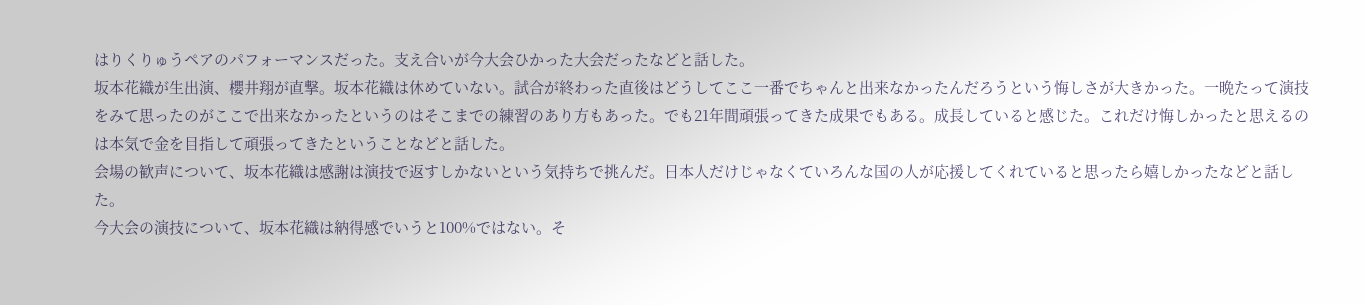はりくりゅうペアのパフォーマンスだった。支え合いが今大会ひかった大会だったなどと話した。
坂本花織が生出演、櫻井翔が直撃。坂本花織は休めていない。試合が終わった直後はどうしてここ一番でちゃんと出来なかったんだろうという悔しさが大きかった。一晩たって演技をみて思ったのがここで出来なかったというのはそこまでの練習のあり方もあった。でも21年間頑張ってきた成果でもある。成長していると感じた。これだけ悔しかったと思えるのは本気で金を目指して頑張ってきたということなどと話した。
会場の歓声について、坂本花織は感謝は演技で返すしかないという気持ちで挑んだ。日本人だけじゃなくていろんな国の人が応援してくれていると思ったら嬉しかったなどと話した。
今大会の演技について、坂本花織は納得感でいうと100%ではない。そ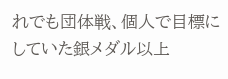れでも団体戦、個人で目標にしていた銀メダル以上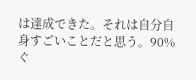は達成できた。それは自分自身すごいことだと思う。90%ぐ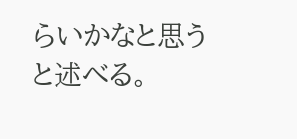らいかなと思うと述べる。